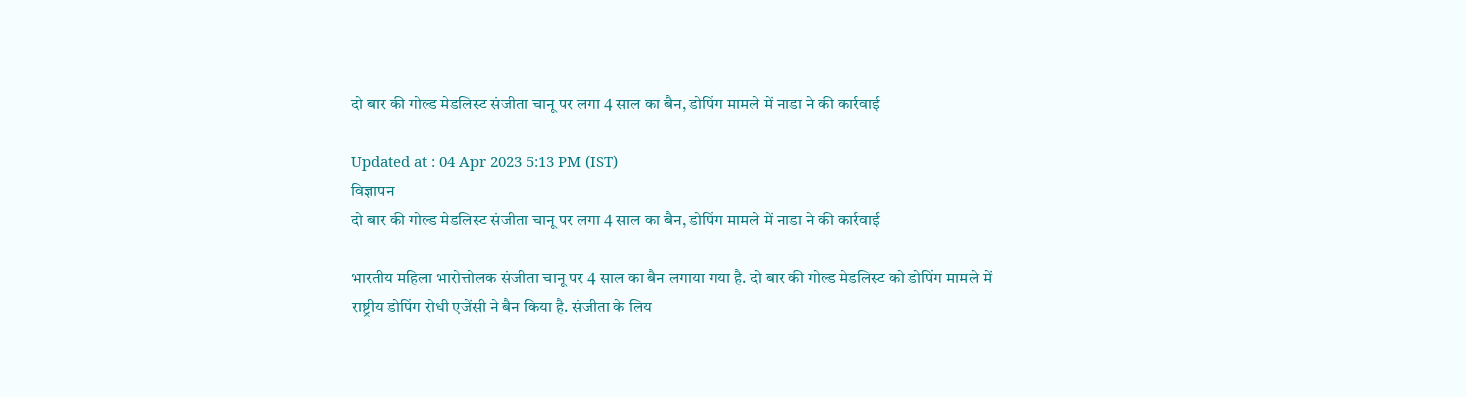दो बार की गोल्ड मेडलिस्ट संजीता चानू पर लगा 4 साल का बैन, डोपिंग मामले में नाडा ने की कार्रवाई

Updated at : 04 Apr 2023 5:13 PM (IST)
विज्ञापन
दो बार की गोल्ड मेडलिस्ट संजीता चानू पर लगा 4 साल का बैन, डोपिंग मामले में नाडा ने की कार्रवाई

भारतीय महिला भारोत्तोलक संजीता चानू पर 4 साल का बैन लगाया गया है. दो बार की गोल्ड मेडलिस्ट को डोपिंग मामले में राष्ट्रीय डोपिंग रोधी एजेंसी ने बैन किया है. संजीता के लिय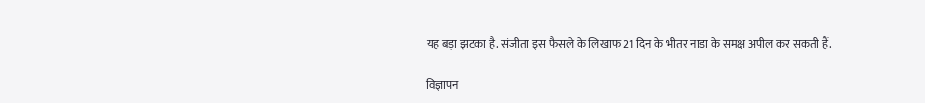यह बड़ा झटका है. संजीता इस फैसले के लिखाफ 21 दिन के भीतर नाडा के समक्ष अपील कर सकती हैं.

विज्ञापन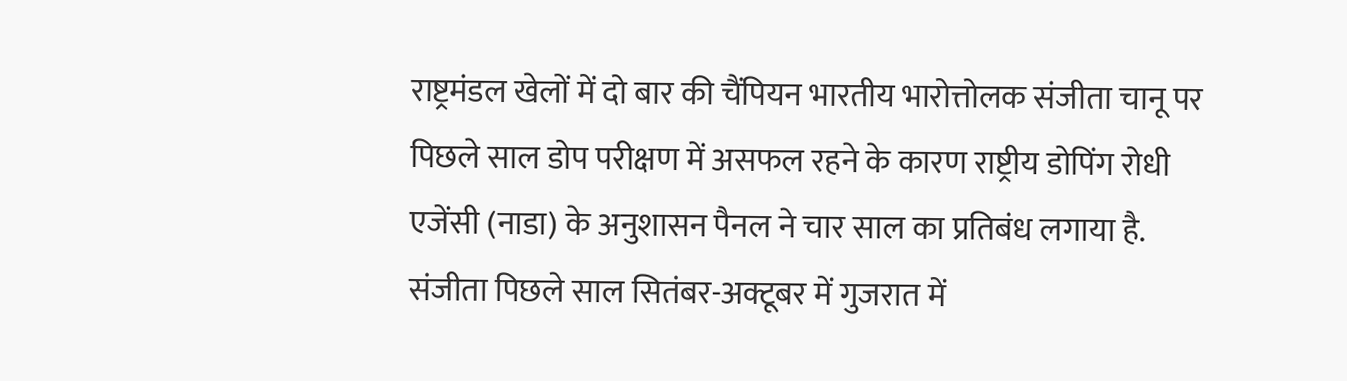राष्ट्रमंडल खेलों में दो बार की चैंपियन भारतीय भारोत्तोलक संजीता चानू पर पिछले साल डोप परीक्षण में असफल रहने के कारण राष्ट्रीय डोपिंग रोधी एजेंसी (नाडा) के अनुशासन पैनल ने चार साल का प्रतिबंध लगाया है. संजीता पिछले साल सितंबर-अक्टूबर में गुजरात में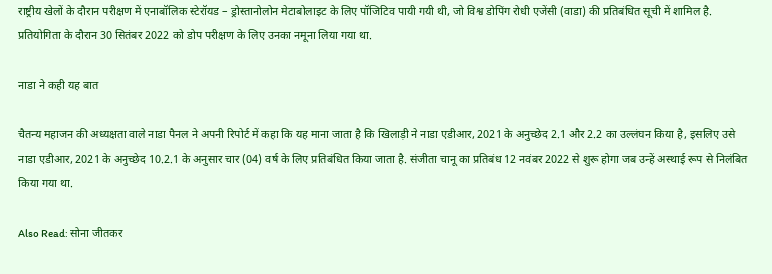राष्ट्रीय खेलों के दौरान परीक्षण में एनाबॉलिक स्टेरॉयड – ड्रोस्तानोलोन मेटाबोलाइट के लिए पॉजिटिव पायी गयी थी, जो विश्व डोपिंग रोधी एजेंसी (वाडा) की प्रतिबंधित सूची में शामिल है. प्रतियोगिता के दौरान 30 सितंबर 2022 को डोप परीक्षण के लिए उनका नमूना लिया गया था.

नाडा ने कही यह बात

चैतन्य महाजन की अध्यक्षता वाले नाडा पैनल ने अपनी रिपोर्ट में कहा कि यह माना जाता है कि खिलाड़ी ने नाडा एडीआर, 2021 के अनुच्छेद 2.1 और 2.2 का उल्लंघन किया है, इसलिए उसे नाडा एडीआर, 2021 के अनुच्छेद 10.2.1 के अनुसार चार (04) वर्ष के लिए प्रतिबंधित किया जाता है. संजीता चानू का प्रतिबंध 12 नवंबर 2022 से शुरू होगा जब उन्हें अस्थाई रूप से निलंबित किया गया था.

Also Read: सोना जीतकर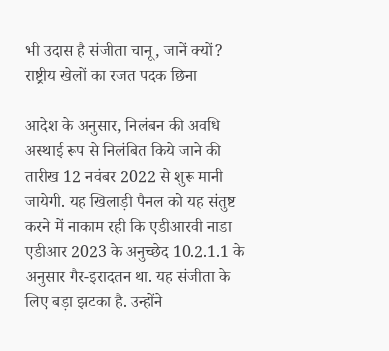भी उदास है संजीता चानू, जानें क्यों?
राष्ट्रीय खेलों का रजत पदक छिना

आदेश के अनुसार, निलंबन की अवधि अस्थाई रूप से निलंबित किये जाने की तारीख 12 नवंबर 2022 से शुरू मानी जायेगी. यह खिलाड़ी पैनल को यह संतुष्ट करने में नाकाम रही कि एडीआरवी नाडा एडीआर 2023 के अनुच्छेद 10.2.1.1 के अनुसार गैर-इरादतन था. यह संजीता के लिए बड़ा झटका है. उन्होंने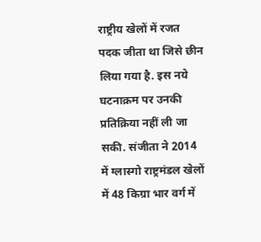राष्ट्रीय खेलों में रजत पदक जीता था जिसे छीन लिया गया है. इस नये घटनाक्रम पर उनकी प्रतिक्रिया नहीं ली जा सकी. संजीता ने 2014 में ग्लास्गो राष्ट्रमंडल खेलों में 48 किग्रा भार वर्ग में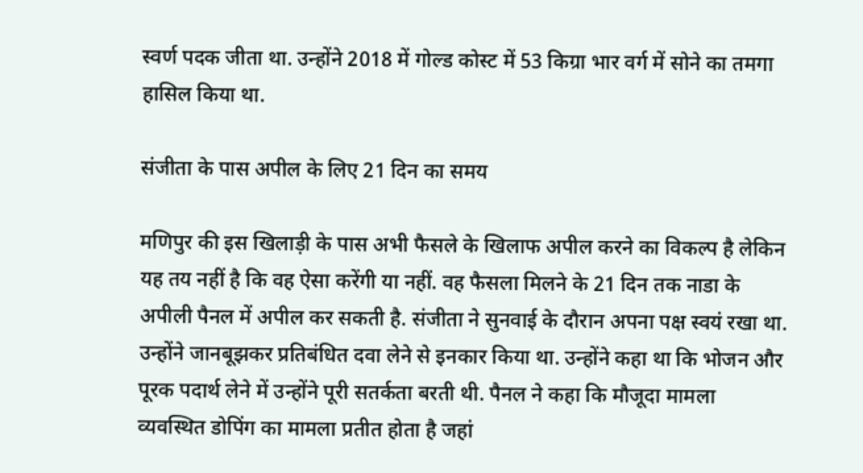स्वर्ण पदक जीता था. उन्होंने 2018 में गोल्ड कोस्ट में 53 किग्रा भार वर्ग में सोने का तमगा हासिल किया था.

संजीता के पास अपील के लिए 21 दिन का समय

मणिपुर की इस खिलाड़ी के पास अभी फैसले के खिलाफ अपील करने का विकल्प है लेकिन यह तय नहीं है कि वह ऐसा करेंगी या नहीं. वह फैसला मिलने के 21 दिन तक नाडा के अपीली पैनल में अपील कर सकती है. संजीता ने सुनवाई के दौरान अपना पक्ष स्वयं रखा था. उन्होंने जानबूझकर प्रतिबंधित दवा लेने से इनकार किया था. उन्होंने कहा था कि भोजन और पूरक पदार्थ लेने में उन्होंने पूरी सतर्कता बरती थी. पैनल ने कहा कि मौजूदा मामला व्यवस्थित डोपिंग का मामला प्रतीत होता है जहां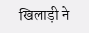खिलाड़ी ने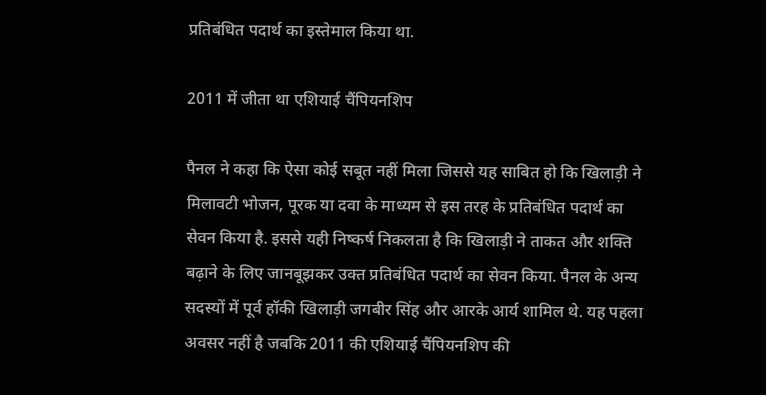प्रतिबंधित पदार्थ का इस्तेमाल किया था.

2011 में जीता था एशियाई चैंपियनशिप

पैनल ने कहा कि ऐसा कोई सबूत नहीं मिला जिससे यह साबित हो कि खिलाड़ी ने मिलावटी भोजन, पूरक या दवा के माध्यम से इस तरह के प्रतिबंधित पदार्थ का सेवन किया है. इससे यही निष्कर्ष निकलता है कि खिलाड़ी ने ताकत और शक्ति बढ़ाने के लिए जानबूझकर उक्त प्रतिबंधित पदार्थ का सेवन किया. पैनल के अन्य सदस्यों में पूर्व हॉकी खिलाड़ी जगबीर सिंह और आरके आर्य शामिल थे. यह पहला अवसर नहीं है जबकि 2011 की एशियाई चैंपियनशिप की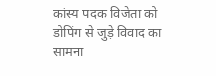कांस्य पदक विजेता को डोपिंग से जुड़े विवाद का सामना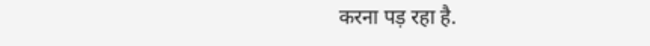करना पड़ रहा है.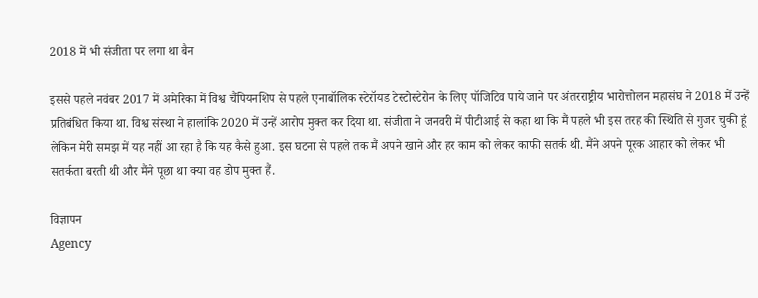2018 में भी संजीता पर लगा था बैन

इससे पहले नवंबर 2017 में अमेरिका में विश्व चैंपियनशिप से पहले एनाबॉलिक स्टेरॉयड टेस्टोस्टेरोन के लिए पॉजिटिव पाये जाने पर अंतरराष्ट्रीय भारोत्तोलन महासंघ ने 2018 में उन्हें प्रतिबंधित किया था. विश्व संस्था ने हालांकि 2020 में उन्हें आरोप मुक्त कर दिया था. संजीता ने जनवरी में पीटीआई से कहा था कि मैं पहले भी इस तरह की स्थिति से गुजर चुकी हूं लेकिन मेरी समझ में यह नहीं आ रहा है कि यह कैसे हुआ. इस घटना से पहले तक मैं अपने खाने और हर काम को लेकर काफी सतर्क थी. मैंने अपने पूरक आहार को लेकर भी सतर्कता बरती थी और मैंने पूछा था क्या वह डोप मुक्त हैं.

विज्ञापन
Agency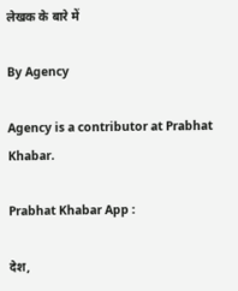लेखक के बारे में

By Agency

Agency is a contributor at Prabhat Khabar.

Prabhat Khabar App :

देश,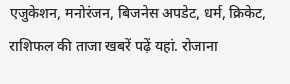एजुकेशन, मनोरंजन, बिजनेस अपडेट, धर्म, क्रिकेट, राशिफल की ताजा खबरें पढ़ें यहां. रोजाना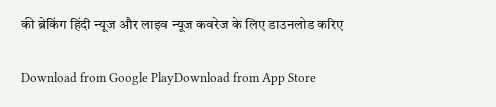की ब्रेकिंग हिंदी न्यूज और लाइव न्यूज कवरेज के लिए डाउनलोड करिए

Download from Google PlayDownload from App Store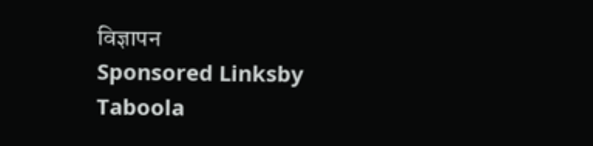विज्ञापन
Sponsored Linksby Taboola